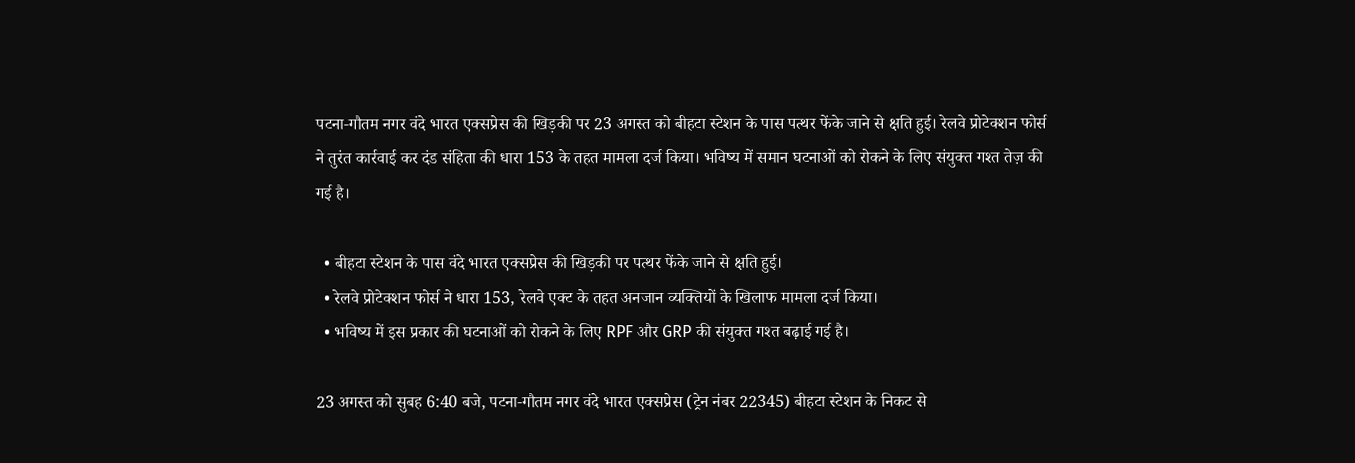पटना‑गौतम नगर वंदे भारत एक्सप्रेस की खिड़की पर 23 अगस्त को बीहटा स्टेशन के पास पत्थर फेंके जाने से क्षति हुई। रेलवे प्रोटेक्शन फोर्स ने तुरंत कार्रवाई कर दंड संहिता की धारा 153 के तहत मामला दर्ज किया। भविष्य में समान घटनाओं को रोकने के लिए संयुक्त गश्त तेज़ की गई है।

  • बीहटा स्टेशन के पास वंदे भारत एक्सप्रेस की खिड़की पर पत्थर फेंके जाने से क्षति हुई।
  • रेलवे प्रोटेक्शन फोर्स ने धारा 153, रेलवे एक्ट के तहत अनजान व्यक्तियों के खिलाफ मामला दर्ज किया।
  • भविष्य में इस प्रकार की घटनाओं को रोकने के लिए RPF और GRP की संयुक्त गश्त बढ़ाई गई है।

23 अगस्त को सुबह 6:40 बजे, पटना‑गौतम नगर वंदे भारत एक्सप्रेस (ट्रेन नंबर 22345) बीहटा स्टेशन के निकट से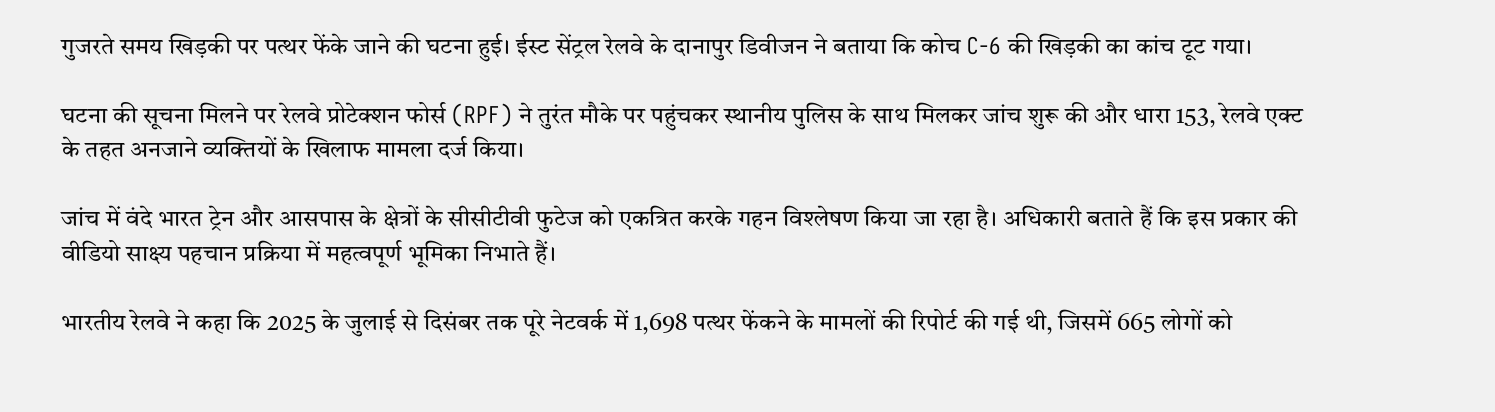गुजरते समय खिड़की पर पत्थर फेंके जाने की घटना हुई। ईस्ट सेंट्रल रेलवे के दानापुर डिवीजन ने बताया कि कोच C‑6 की खिड़की का कांच टूट गया।

घटना की सूचना मिलने पर रेलवे प्रोटेक्शन फोर्स (RPF) ने तुरंत मौके पर पहुंचकर स्थानीय पुलिस के साथ मिलकर जांच शुरू की और धारा 153, रेलवे एक्ट के तहत अनजाने व्यक्तियों के खिलाफ मामला दर्ज किया।

जांच में वंदे भारत ट्रेन और आसपास के क्षेत्रों के सीसीटीवी फुटेज को एकत्रित करके गहन विश्लेषण किया जा रहा है। अधिकारी बताते हैं कि इस प्रकार की वीडियो साक्ष्य पहचान प्रक्रिया में महत्वपूर्ण भूमिका निभाते हैं।

भारतीय रेलवे ने कहा कि 2025 के जुलाई से दिसंबर तक पूरे नेटवर्क में 1,698 पत्थर फेंकने के मामलों की रिपोर्ट की गई थी, जिसमें 665 लोगों को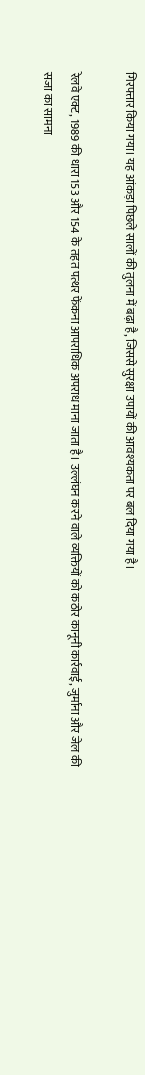गिरफ्तार किया गया। यह आंकड़ा पिछले सालों की तुलना में बढ़ा है, जिससे सुरक्षा उपायों की आवश्यकता पर बल दिया गया है।

रेलवे एक्ट, 1989 की धारा 153 और 154 के तहत पत्थर फेंकना आपराधिक अपराध माना जाता है। उल्लंघन करने वाले व्यक्तियों को कठोर कानूनी कार्रवाई, जुर्माना और जेल की सजा का सामना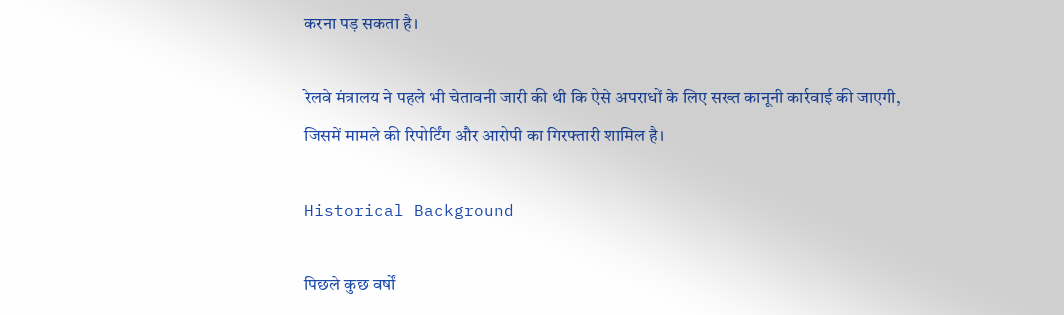करना पड़ सकता है।

रेलवे मंत्रालय ने पहले भी चेतावनी जारी की थी कि ऐसे अपराधों के लिए सख्त कानूनी कार्रवाई की जाएगी, जिसमें मामले की रिपोर्टिंग और आरोपी का गिरफ्तारी शामिल है।

Historical Background

पिछले कुछ वर्षों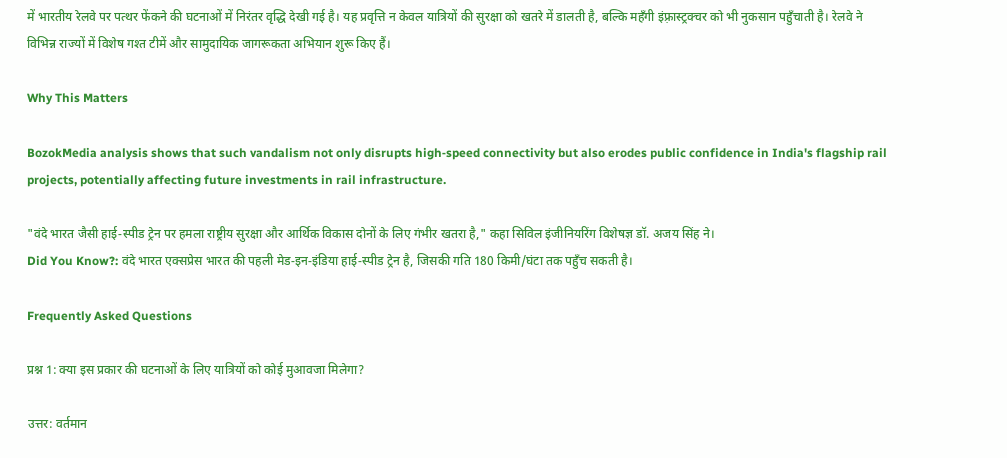में भारतीय रेलवे पर पत्थर फेंकने की घटनाओं में निरंतर वृद्धि देखी गई है। यह प्रवृत्ति न केवल यात्रियों की सुरक्षा को खतरे में डालती है, बल्कि महँगी इंफ़्रास्ट्रक्चर को भी नुकसान पहुँचाती है। रेलवे ने विभिन्न राज्यों में विशेष गश्त टीमें और सामुदायिक जागरूकता अभियान शुरू किए हैं।

Why This Matters

BozokMedia analysis shows that such vandalism not only disrupts high‑speed connectivity but also erodes public confidence in India's flagship rail projects, potentially affecting future investments in rail infrastructure.

"वंदे भारत जैसी हाई‑स्पीड ट्रेन पर हमला राष्ट्रीय सुरक्षा और आर्थिक विकास दोनों के लिए गंभीर खतरा है," कहा सिविल इंजीनियरिंग विशेषज्ञ डॉ. अजय सिंह ने।
Did You Know?: वंदे भारत एक्सप्रेस भारत की पहली मेड‑इन‑इंडिया हाई‑स्पीड ट्रेन है, जिसकी गति 180 किमी/घंटा तक पहुँच सकती है।

Frequently Asked Questions

प्रश्न 1: क्या इस प्रकार की घटनाओं के लिए यात्रियों को कोई मुआवजा मिलेगा?

उत्तर: वर्तमान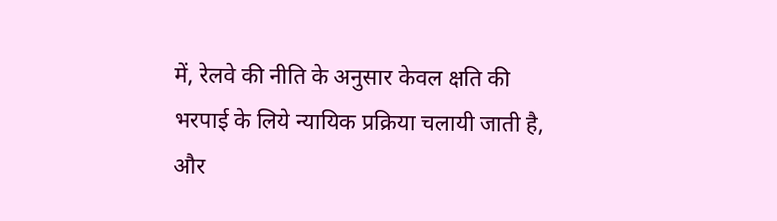में, रेलवे की नीति के अनुसार केवल क्षति की भरपाई के लिये न्यायिक प्रक्रिया चलायी जाती है, और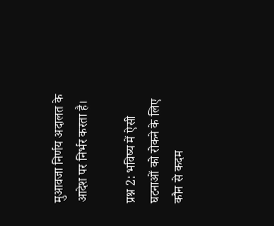मुआवजा निर्णय अदालत के आदेश पर निर्भर करता है।

प्रश्न 2: भविष्य में ऐसी घटनाओं को रोकने के लिए कौन से कदम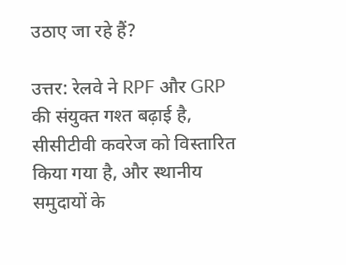उठाए जा रहे हैं?

उत्तर: रेलवे ने RPF और GRP की संयुक्त गश्त बढ़ाई है, सीसीटीवी कवरेज को विस्तारित किया गया है, और स्थानीय समुदायों के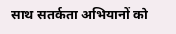साथ सतर्कता अभियानों को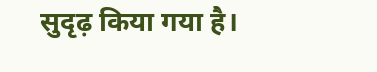सुदृढ़ किया गया है।